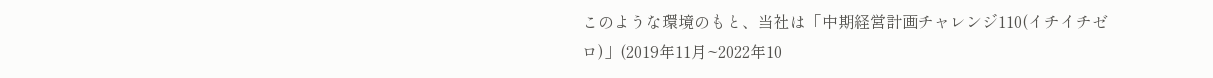このような環境のもと、当社は「中期経営計画チャレンジ110(イチイチゼロ)」(2019年11月~2022年10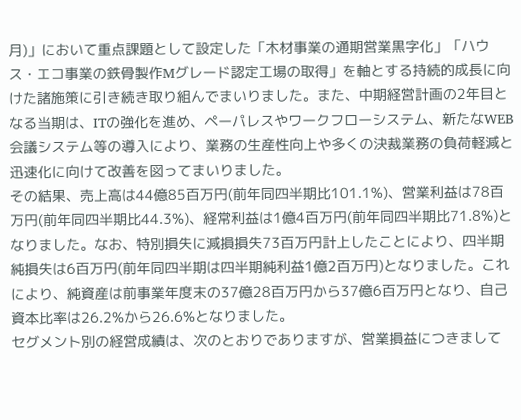月)」において重点課題として設定した「木材事業の通期営業黒字化」「ハウス・エコ事業の鉄骨製作Mグレード認定工場の取得」を軸とする持続的成長に向けた諸施策に引き続き取り組んでまいりました。また、中期経営計画の2年目となる当期は、ITの強化を進め、ペーパレスやワークフローシステム、新たなWEB会議システム等の導入により、業務の生産性向上や多くの決裁業務の負荷軽減と迅速化に向けて改善を図ってまいりました。
その結果、売上高は44億85百万円(前年同四半期比101.1%)、営業利益は78百万円(前年同四半期比44.3%)、経常利益は1億4百万円(前年同四半期比71.8%)となりました。なお、特別損失に減損損失73百万円計上したことにより、四半期純損失は6百万円(前年同四半期は四半期純利益1億2百万円)となりました。これにより、純資産は前事業年度末の37億28百万円から37億6百万円となり、自己資本比率は26.2%から26.6%となりました。
セグメント別の経営成績は、次のとおりでありますが、営業損益につきまして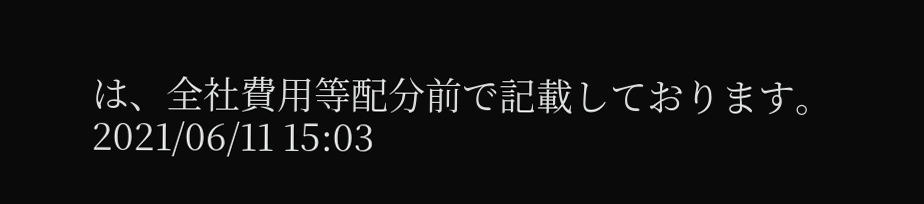は、全社費用等配分前で記載しております。
2021/06/11 15:03